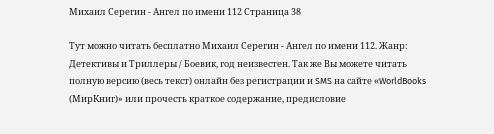Михаил Серегин - Ангел по имени 112 Страница 38

Тут можно читать бесплатно Михаил Серегин - Ангел по имени 112. Жанр: Детективы и Триллеры / Боевик, год неизвестен. Так же Вы можете читать полную версию (весь текст) онлайн без регистрации и SMS на сайте «WorldBooks (МирКниг)» или прочесть краткое содержание, предисловие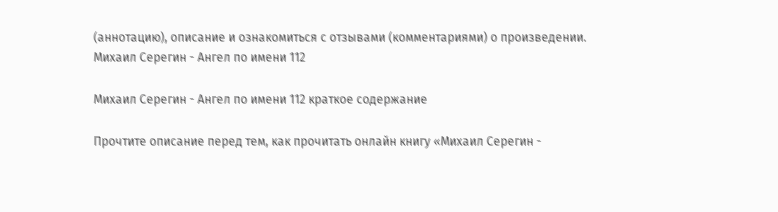(аннотацию), описание и ознакомиться с отзывами (комментариями) о произведении.
Михаил Серегин - Ангел по имени 112

Михаил Серегин - Ангел по имени 112 краткое содержание

Прочтите описание перед тем, как прочитать онлайн книгу «Михаил Серегин -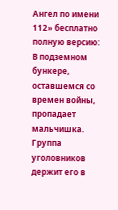Ангел по имени 112» бесплатно полную версию:
В подземном бункере, оставшемся со времен войны, пропадает мальчишка. Группа уголовников держит его в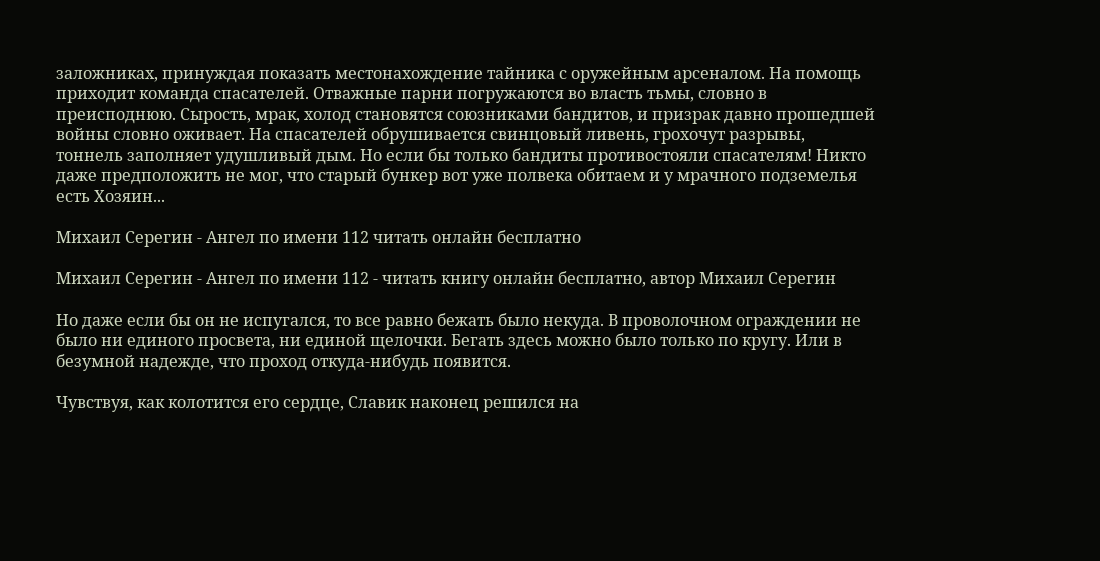заложниках, принуждая показать местонахождение тайника с оружейным арсеналом. На помощь приходит команда спасателей. Отважные парни погружаются во власть тьмы, словно в преисподнюю. Сырость, мрак, холод становятся союзниками бандитов, и призрак давно прошедшей войны словно оживает. На спасателей обрушивается свинцовый ливень, грохочут разрывы, тоннель заполняет удушливый дым. Но если бы только бандиты противостояли спасателям! Никто даже предположить не мог, что старый бункер вот уже полвека обитаем и у мрачного подземелья есть Хозяин...

Михаил Серегин - Ангел по имени 112 читать онлайн бесплатно

Михаил Серегин - Ангел по имени 112 - читать книгу онлайн бесплатно, автор Михаил Серегин

Но даже если бы он не испугался, то все равно бежать было некуда. В проволочном ограждении не было ни единого просвета, ни единой щелочки. Бегать здесь можно было только по кругу. Или в безумной надежде, что проход откуда-нибудь появится.

Чувствуя, как колотится его сердце, Славик наконец решился на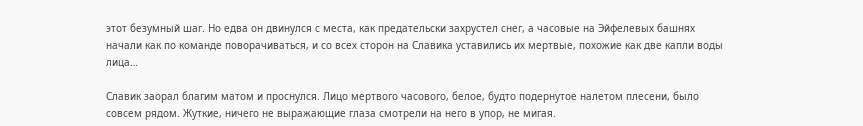этот безумный шаг. Но едва он двинулся с места, как предательски захрустел снег, а часовые на Эйфелевых башнях начали как по команде поворачиваться, и со всех сторон на Славика уставились их мертвые, похожие как две капли воды лица…

Славик заорал благим матом и проснулся. Лицо мертвого часового, белое, будто подернутое налетом плесени, было совсем рядом. Жуткие, ничего не выражающие глаза смотрели на него в упор, не мигая.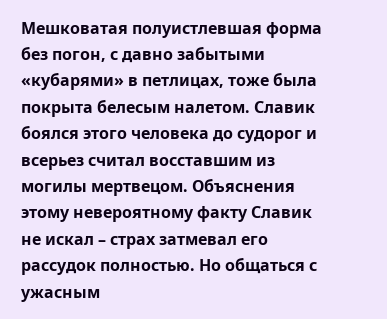Мешковатая полуистлевшая форма без погон, с давно забытыми «кубарями» в петлицах, тоже была покрыта белесым налетом. Славик боялся этого человека до судорог и всерьез считал восставшим из могилы мертвецом. Объяснения этому невероятному факту Славик не искал – страх затмевал его рассудок полностью. Но общаться с ужасным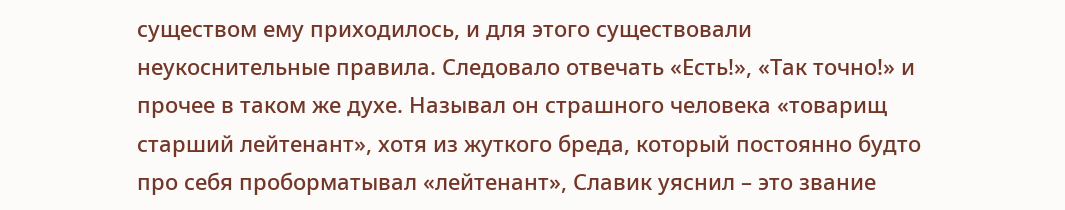существом ему приходилось, и для этого существовали неукоснительные правила. Следовало отвечать «Есть!», «Так точно!» и прочее в таком же духе. Называл он страшного человека «товарищ старший лейтенант», хотя из жуткого бреда, который постоянно будто про себя проборматывал «лейтенант», Славик уяснил – это звание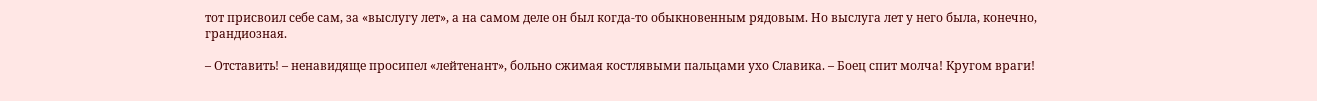тот присвоил себе сам, за «выслугу лет», а на самом деле он был когда-то обыкновенным рядовым. Но выслуга лет у него была, конечно, грандиозная.

– Отставить! – ненавидяще просипел «лейтенант», больно сжимая костлявыми пальцами ухо Славика. – Боец спит молча! Кругом враги!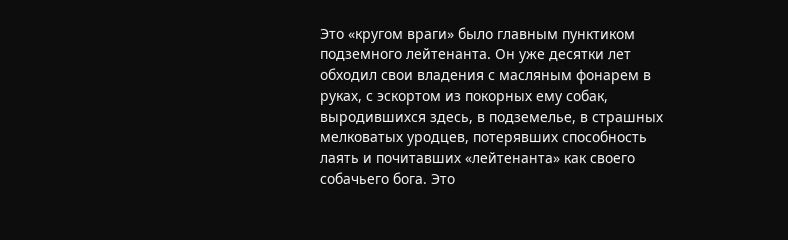Это «кругом враги» было главным пунктиком подземного лейтенанта. Он уже десятки лет обходил свои владения с масляным фонарем в руках, с эскортом из покорных ему собак, выродившихся здесь, в подземелье, в страшных мелковатых уродцев, потерявших способность лаять и почитавших «лейтенанта» как своего собачьего бога. Это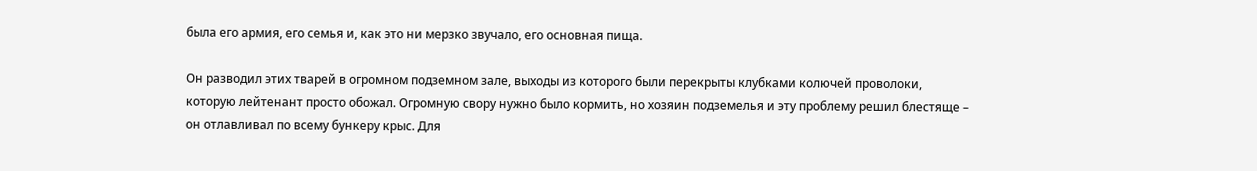была его армия, его семья и, как это ни мерзко звучало, его основная пища.

Он разводил этих тварей в огромном подземном зале, выходы из которого были перекрыты клубками колючей проволоки, которую лейтенант просто обожал. Огромную свору нужно было кормить, но хозяин подземелья и эту проблему решил блестяще – он отлавливал по всему бункеру крыс. Для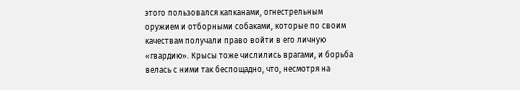этого пользовался капканами, огнестрельным оружием и отборными собаками, которые по своим качествам получали право войти в его личную «гвардию». Крысы тоже числились врагами, и борьба велась с ними так беспощадно, что, несмотря на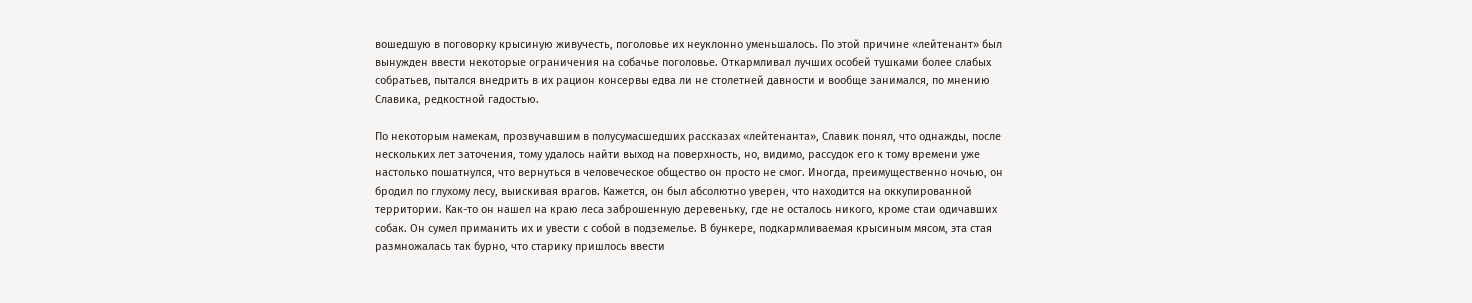вошедшую в поговорку крысиную живучесть, поголовье их неуклонно уменьшалось. По этой причине «лейтенант» был вынужден ввести некоторые ограничения на собачье поголовье. Откармливал лучших особей тушками более слабых собратьев, пытался внедрить в их рацион консервы едва ли не столетней давности и вообще занимался, по мнению Славика, редкостной гадостью.

По некоторым намекам, прозвучавшим в полусумасшедших рассказах «лейтенанта», Славик понял, что однажды, после нескольких лет заточения, тому удалось найти выход на поверхность, но, видимо, рассудок его к тому времени уже настолько пошатнулся, что вернуться в человеческое общество он просто не смог. Иногда, преимущественно ночью, он бродил по глухому лесу, выискивая врагов. Кажется, он был абсолютно уверен, что находится на оккупированной территории. Как-то он нашел на краю леса заброшенную деревеньку, где не осталось никого, кроме стаи одичавших собак. Он сумел приманить их и увести с собой в подземелье. В бункере, подкармливаемая крысиным мясом, эта стая размножалась так бурно, что старику пришлось ввести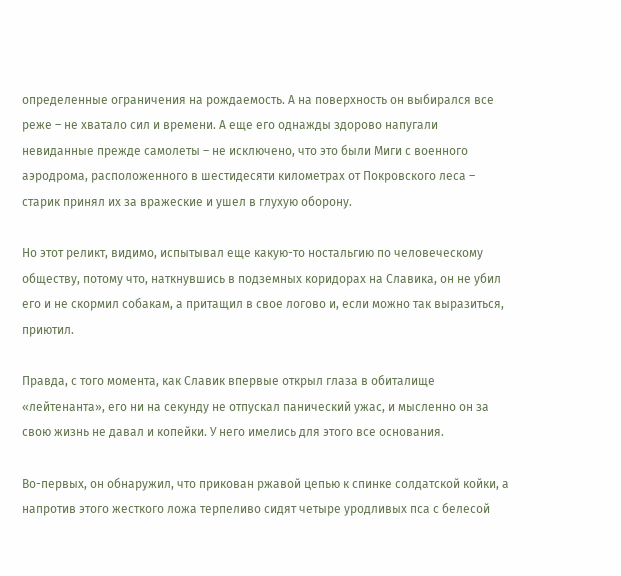определенные ограничения на рождаемость. А на поверхность он выбирался все реже – не хватало сил и времени. А еще его однажды здорово напугали невиданные прежде самолеты – не исключено, что это были Миги с военного аэродрома, расположенного в шестидесяти километрах от Покровского леса – старик принял их за вражеские и ушел в глухую оборону.

Но этот реликт, видимо, испытывал еще какую-то ностальгию по человеческому обществу, потому что, наткнувшись в подземных коридорах на Славика, он не убил его и не скормил собакам, а притащил в свое логово и, если можно так выразиться, приютил.

Правда, с того момента, как Славик впервые открыл глаза в обиталище «лейтенанта», его ни на секунду не отпускал панический ужас, и мысленно он за свою жизнь не давал и копейки. У него имелись для этого все основания.

Во-первых, он обнаружил, что прикован ржавой цепью к спинке солдатской койки, а напротив этого жесткого ложа терпеливо сидят четыре уродливых пса с белесой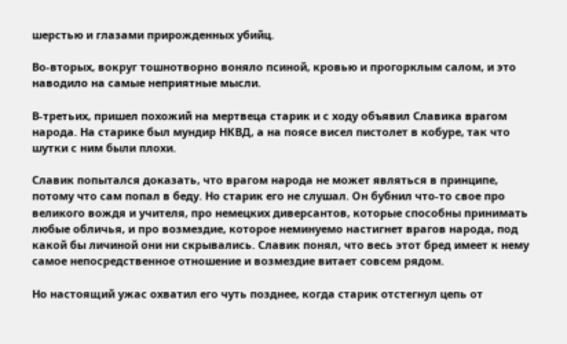шерстью и глазами прирожденных убийц.

Во-вторых, вокруг тошнотворно воняло псиной, кровью и прогорклым салом, и это наводило на самые неприятные мысли.

В-третьих, пришел похожий на мертвеца старик и с ходу объявил Славика врагом народа. На старике был мундир НКВД, а на поясе висел пистолет в кобуре, так что шутки с ним были плохи.

Славик попытался доказать, что врагом народа не может являться в принципе, потому что сам попал в беду. Но старик его не слушал. Он бубнил что-то свое про великого вождя и учителя, про немецких диверсантов, которые способны принимать любые обличья, и про возмездие, которое неминуемо настигнет врагов народа, под какой бы личиной они ни скрывались. Славик понял, что весь этот бред имеет к нему самое непосредственное отношение и возмездие витает совсем рядом.

Но настоящий ужас охватил его чуть позднее, когда старик отстегнул цепь от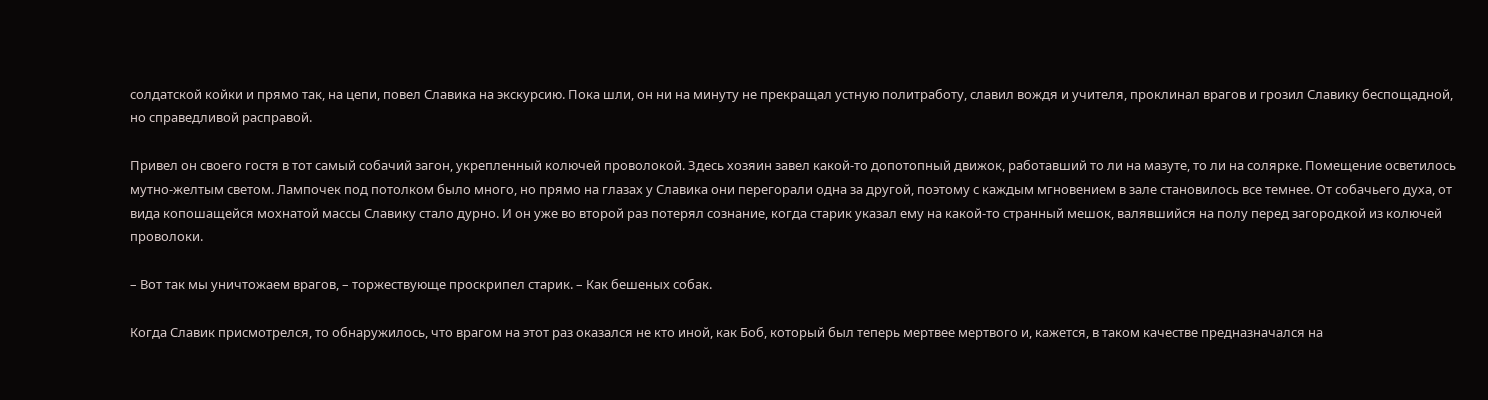солдатской койки и прямо так, на цепи, повел Славика на экскурсию. Пока шли, он ни на минуту не прекращал устную политработу, славил вождя и учителя, проклинал врагов и грозил Славику беспощадной, но справедливой расправой.

Привел он своего гостя в тот самый собачий загон, укрепленный колючей проволокой. Здесь хозяин завел какой-то допотопный движок, работавший то ли на мазуте, то ли на солярке. Помещение осветилось мутно-желтым светом. Лампочек под потолком было много, но прямо на глазах у Славика они перегорали одна за другой, поэтому с каждым мгновением в зале становилось все темнее. От собачьего духа, от вида копошащейся мохнатой массы Славику стало дурно. И он уже во второй раз потерял сознание, когда старик указал ему на какой-то странный мешок, валявшийся на полу перед загородкой из колючей проволоки.

– Вот так мы уничтожаем врагов, – торжествующе проскрипел старик. – Как бешеных собак.

Когда Славик присмотрелся, то обнаружилось, что врагом на этот раз оказался не кто иной, как Боб, который был теперь мертвее мертвого и, кажется, в таком качестве предназначался на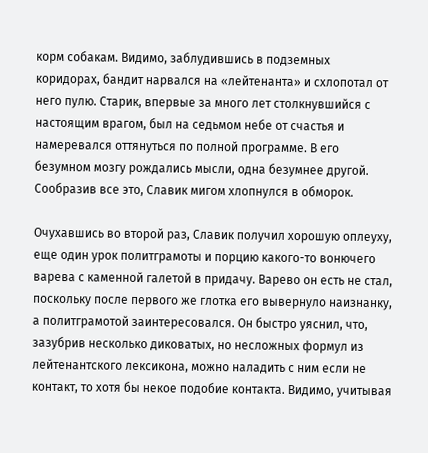корм собакам. Видимо, заблудившись в подземных коридорах, бандит нарвался на «лейтенанта» и схлопотал от него пулю. Старик, впервые за много лет столкнувшийся с настоящим врагом, был на седьмом небе от счастья и намеревался оттянуться по полной программе. В его безумном мозгу рождались мысли, одна безумнее другой. Сообразив все это, Славик мигом хлопнулся в обморок.

Очухавшись во второй раз, Славик получил хорошую оплеуху, еще один урок политграмоты и порцию какого-то вонючего варева с каменной галетой в придачу. Варево он есть не стал, поскольку после первого же глотка его вывернуло наизнанку, а политграмотой заинтересовался. Он быстро уяснил, что, зазубрив несколько диковатых, но несложных формул из лейтенантского лексикона, можно наладить с ним если не контакт, то хотя бы некое подобие контакта. Видимо, учитывая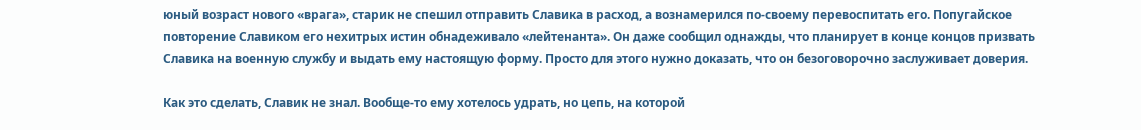юный возраст нового «врага», старик не спешил отправить Славика в расход, а вознамерился по-своему перевоспитать его. Попугайское повторение Славиком его нехитрых истин обнадеживало «лейтенанта». Он даже сообщил однажды, что планирует в конце концов призвать Славика на военную службу и выдать ему настоящую форму. Просто для этого нужно доказать, что он безоговорочно заслуживает доверия.

Как это сделать, Славик не знал. Вообще-то ему хотелось удрать, но цепь, на которой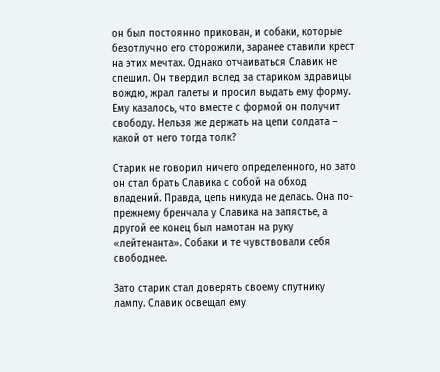он был постоянно прикован, и собаки, которые безотлучно его сторожили, заранее ставили крест на этих мечтах. Однако отчаиваться Славик не спешил. Он твердил вслед за стариком здравицы вождю, жрал галеты и просил выдать ему форму. Ему казалось, что вместе с формой он получит свободу. Нельзя же держать на цепи солдата – какой от него тогда толк?

Старик не говорил ничего определенного, но зато он стал брать Славика с собой на обход владений. Правда, цепь никуда не делась. Она по-прежнему бренчала у Славика на запястье, а другой ее конец был намотан на руку «лейтенанта». Собаки и те чувствовали себя свободнее.

Зато старик стал доверять своему спутнику лампу. Славик освещал ему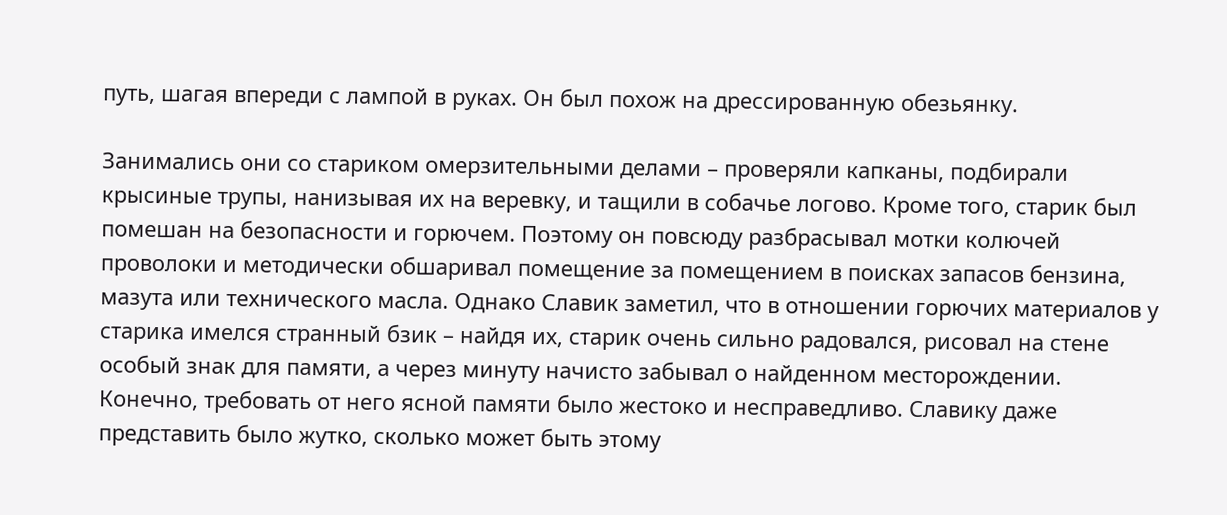путь, шагая впереди с лампой в руках. Он был похож на дрессированную обезьянку.

Занимались они со стариком омерзительными делами – проверяли капканы, подбирали крысиные трупы, нанизывая их на веревку, и тащили в собачье логово. Кроме того, старик был помешан на безопасности и горючем. Поэтому он повсюду разбрасывал мотки колючей проволоки и методически обшаривал помещение за помещением в поисках запасов бензина, мазута или технического масла. Однако Славик заметил, что в отношении горючих материалов у старика имелся странный бзик – найдя их, старик очень сильно радовался, рисовал на стене особый знак для памяти, а через минуту начисто забывал о найденном месторождении. Конечно, требовать от него ясной памяти было жестоко и несправедливо. Славику даже представить было жутко, сколько может быть этому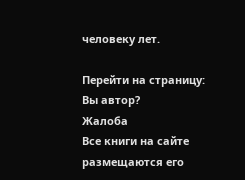человеку лет.

Перейти на страницу:
Вы автор?
Жалоба
Все книги на сайте размещаются его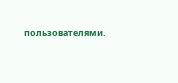пользователями.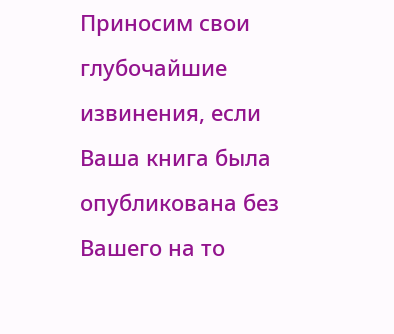Приносим свои глубочайшие извинения, если Ваша книга была опубликована без Вашего на то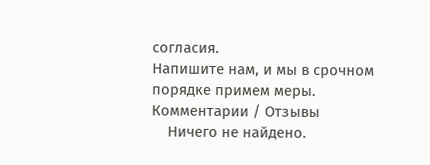согласия.
Напишите нам, и мы в срочном порядке примем меры.
Комментарии / Отзывы
    Ничего не найдено.